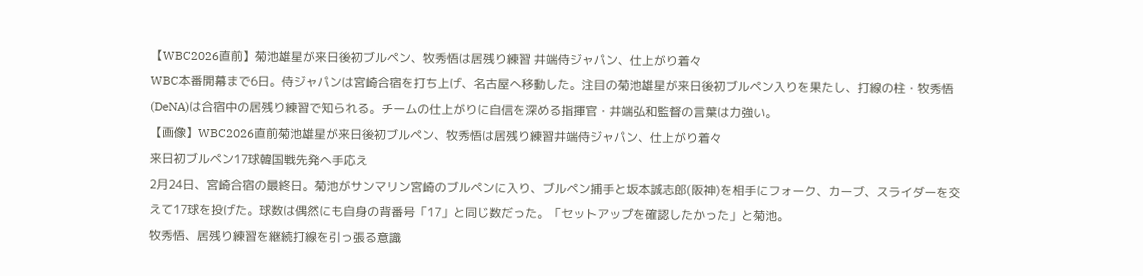【WBC2026直前】菊池雄星が来日後初ブルペン、牧秀悟は居残り練習 井端侍ジャパン、仕上がり着々
WBC本番開幕まで6日。侍ジャパンは宮崎合宿を打ち上げ、名古屋へ移動した。注目の菊池雄星が来日後初ブルペン入りを果たし、打線の柱・牧秀悟(DeNA)は合宿中の居残り練習で知られる。チームの仕上がりに自信を深める指揮官・井端弘和監督の言葉は力強い。
【画像】WBC2026直前菊池雄星が来日後初ブルペン、牧秀悟は居残り練習井端侍ジャパン、仕上がり着々
来日初ブルペン17球韓国戦先発へ手応え
2月24日、宮崎合宿の最終日。菊池がサンマリン宮崎のブルペンに入り、ブルペン捕手と坂本誠志郎(阪神)を相手にフォーク、カーブ、スライダーを交えて17球を投げた。球数は偶然にも自身の背番号「17」と同じ数だった。「セットアップを確認したかった」と菊池。
牧秀悟、居残り練習を継続打線を引っ張る意識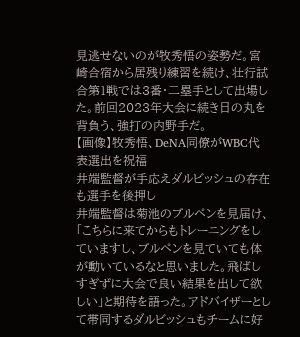見逃せないのが牧秀悟の姿勢だ。宮崎合宿から居残り練習を続け、壮行試合第1戦では3番・二塁手として出場した。前回2023年大会に続き日の丸を背負う、強打の内野手だ。
【画像】牧秀悟、DeNA同僚がWBC代表選出を祝福
井端監督が手応えダルビッシュの存在も選手を後押し
井端監督は菊池のブルペンを見届け、「こちらに来てからもトレーニングをしていますし、ブルペンを見ていても体が動いているなと思いました。飛ばしすぎずに大会で良い結果を出して欲しい」と期待を語った。アドバイザーとして帯同するダルビッシュもチームに好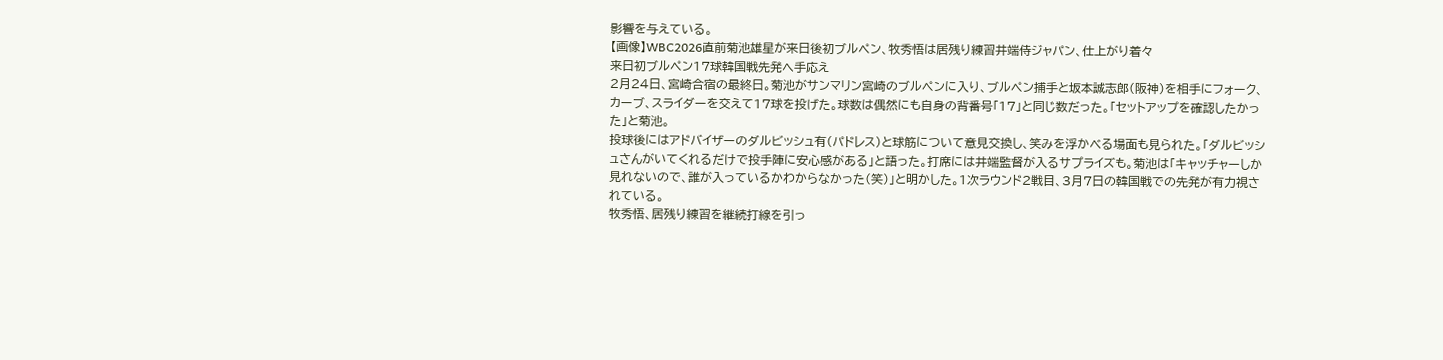影響を与えている。
【画像】WBC2026直前菊池雄星が来日後初ブルペン、牧秀悟は居残り練習井端侍ジャパン、仕上がり着々
来日初ブルペン17球韓国戦先発へ手応え
2月24日、宮崎合宿の最終日。菊池がサンマリン宮崎のブルペンに入り、ブルペン捕手と坂本誠志郎(阪神)を相手にフォーク、カーブ、スライダーを交えて17球を投げた。球数は偶然にも自身の背番号「17」と同じ数だった。「セットアップを確認したかった」と菊池。
投球後にはアドバイザーのダルビッシュ有(パドレス)と球筋について意見交換し、笑みを浮かべる場面も見られた。「ダルビッシュさんがいてくれるだけで投手陣に安心感がある」と語った。打席には井端監督が入るサプライズも。菊池は「キャッチャーしか見れないので、誰が入っているかわからなかった(笑)」と明かした。1次ラウンド2戦目、3月7日の韓国戦での先発が有力視されている。
牧秀悟、居残り練習を継続打線を引っ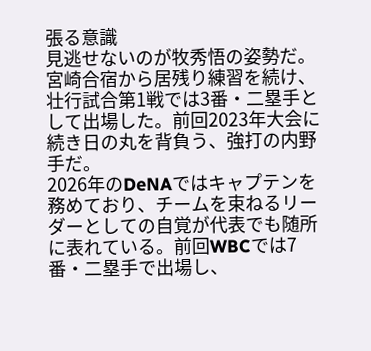張る意識
見逃せないのが牧秀悟の姿勢だ。宮崎合宿から居残り練習を続け、壮行試合第1戦では3番・二塁手として出場した。前回2023年大会に続き日の丸を背負う、強打の内野手だ。
2026年のDeNAではキャプテンを務めており、チームを束ねるリーダーとしての自覚が代表でも随所に表れている。前回WBCでは7番・二塁手で出場し、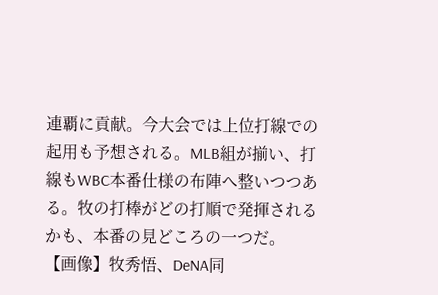連覇に貢献。今大会では上位打線での起用も予想される。MLB組が揃い、打線もWBC本番仕様の布陣へ整いつつある。牧の打棒がどの打順で発揮されるかも、本番の見どころの一つだ。
【画像】牧秀悟、DeNA同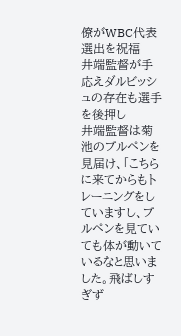僚がWBC代表選出を祝福
井端監督が手応えダルビッシュの存在も選手を後押し
井端監督は菊池のブルペンを見届け、「こちらに来てからもトレーニングをしていますし、ブルペンを見ていても体が動いているなと思いました。飛ばしすぎず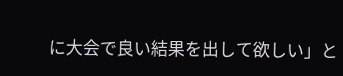に大会で良い結果を出して欲しい」と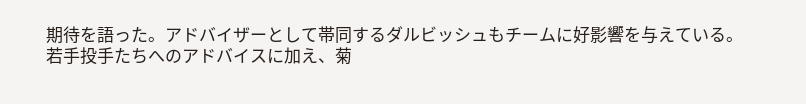期待を語った。アドバイザーとして帯同するダルビッシュもチームに好影響を与えている。
若手投手たちへのアドバイスに加え、菊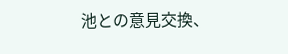池との意見交換、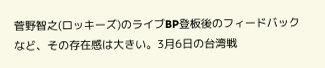菅野智之(ロッキーズ)のライブBP登板後のフィードバックなど、その存在感は大きい。3月6日の台湾戦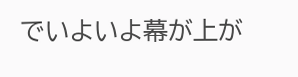でいよいよ幕が上が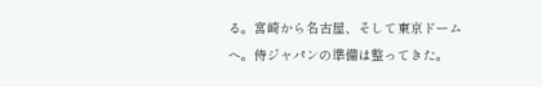る。宮崎から名古屋、そして東京ドームへ。侍ジャパンの準備は整ってきた。